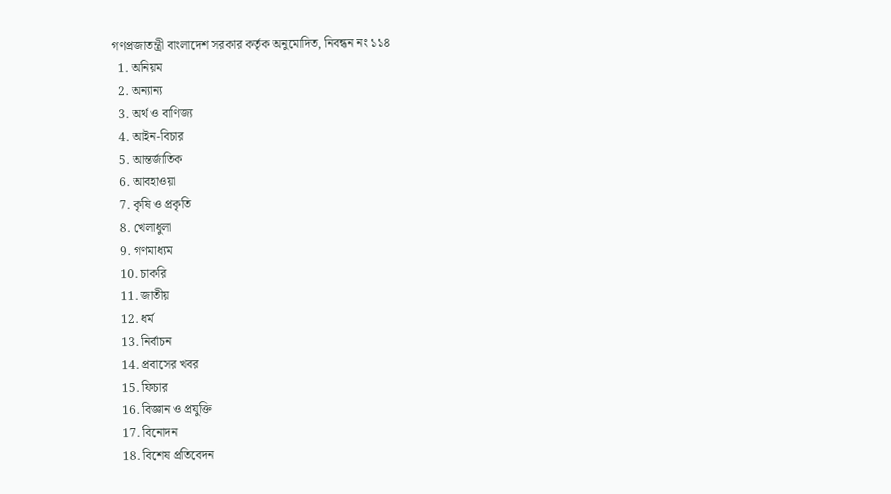গণপ্রজাতন্ত্রী বাংলাদেশ সরকার কর্তৃক অনুমোদিত, নিবন্ধন নং ১১৪
  1. অনিয়ম
  2. অন্যান্য
  3. অর্থ ও বাণিজ্য
  4. আইন-বিচার
  5. আন্তর্জাতিক
  6. আবহাওয়া
  7. কৃষি ও প্রকৃতি
  8. খেলাধুলা
  9. গণমাধ্যম
  10. চাকরি
  11. জাতীয়
  12. ধর্ম
  13. নির্বাচন
  14. প্রবাসের খবর
  15. ফিচার
  16. বিজ্ঞান ও প্রযুক্তি
  17. বিনোদন
  18. বিশেষ প্রতিবেদন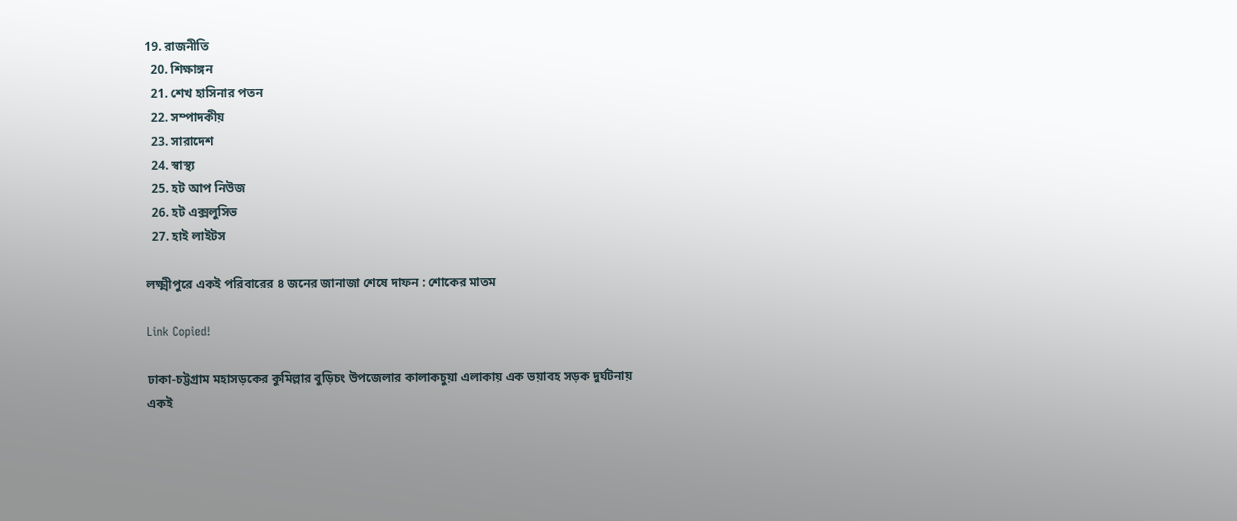19. রাজনীতি
  20. শিক্ষাঙ্গন
  21. শেখ হাসিনার পতন
  22. সম্পাদকীয়
  23. সারাদেশ
  24. স্বাস্থ্য
  25. হট আপ নিউজ
  26. হট এক্সলুসিভ
  27. হাই লাইটস

লক্ষ্মীপুরে একই পরিবারের ৪ জনের জানাজা শেষে দাফন : শোকের মাতম

Link Copied!

ঢাকা-চট্টগ্রাম মহাসড়কের কুমিল্লার বুড়িচং উপজেলার কালাকচুয়া এলাকায় এক ভয়াবহ সড়ক দুর্ঘটনায় একই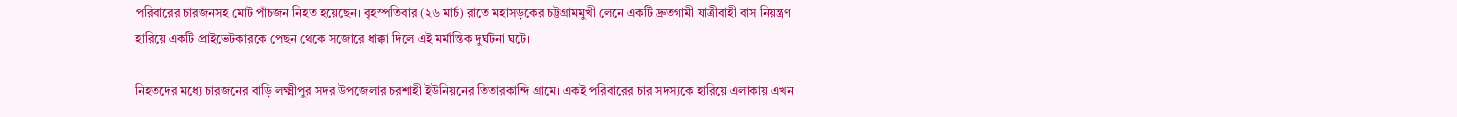পরিবারের চারজনসহ মোট পাঁচজন নিহত হয়েছেন। বৃহস্পতিবার (২৬ মার্চ) রাতে মহাসড়কের চট্টগ্রামমুখী লেনে একটি দ্রুতগামী যাত্রীবাহী বাস নিয়ন্ত্রণ হারিয়ে একটি প্রাইভেটকারকে পেছন থেকে সজোরে ধাক্কা দিলে এই মর্মান্তিক দুর্ঘটনা ঘটে।

নিহতদের মধ্যে চারজনের বাড়ি লক্ষ্মীপুর সদর উপজেলার চরশাহী ইউনিয়নের তিতারকান্দি গ্রামে। একই পরিবারের চার সদস্যকে হারিয়ে এলাকায় এখন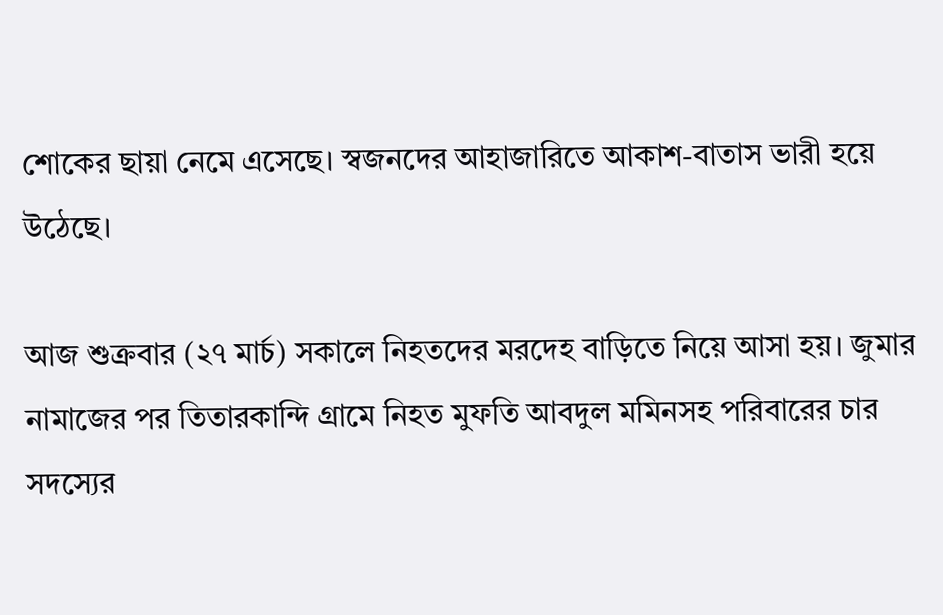শোকের ছায়া নেমে এসেছে। স্বজনদের আহাজারিতে আকাশ-বাতাস ভারী হয়ে উঠেছে।

আজ শুক্রবার (২৭ মার্চ) সকালে নিহতদের মরদেহ বাড়িতে নিয়ে আসা হয়। জুমার নামাজের পর তিতারকান্দি গ্রামে নিহত মুফতি আবদুল মমিনসহ পরিবারের চার সদস্যের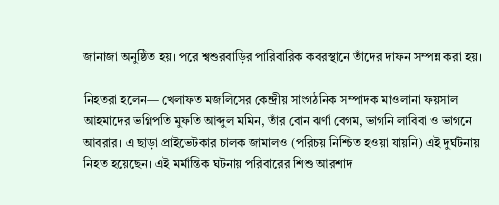জানাজা অনুষ্ঠিত হয়। পরে শ্বশুরবাড়ির পারিবারিক কবরস্থানে তাঁদের দাফন সম্পন্ন করা হয়।

নিহতরা হলেন— খেলাফত মজলিসের কেন্দ্রীয় সাংগঠনিক সম্পাদক মাওলানা ফয়সাল আহমাদের ভগ্নিপতি মুফতি আব্দুল মমিন, তাঁর বোন ঝর্ণা বেগম, ভাগনি লাবিবা ও ভাগনে আবরার। এ ছাড়া প্রাইভেটকার চালক জামালও (পরিচয় নিশ্চিত হওয়া যায়নি) এই দুর্ঘটনায় নিহত হয়েছেন। এই মর্মান্তিক ঘটনায় পরিবারের শিশু আরশাদ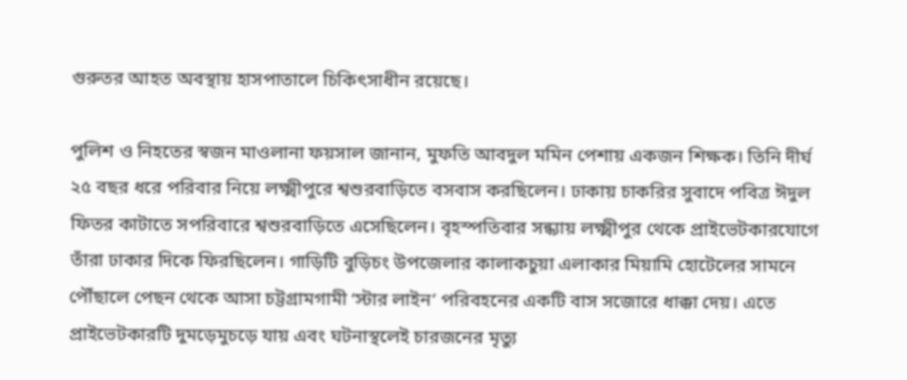গুরুতর আহত অবস্থায় হাসপাতালে চিকিৎসাধীন রয়েছে।

পুলিশ ও নিহতের স্বজন মাওলানা ফয়সাল জানান, মুফতি আবদুল মমিন পেশায় একজন শিক্ষক। তিনি দীর্ঘ ২৫ বছর ধরে পরিবার নিয়ে লক্ষ্মীপুরে শ্বশুরবাড়িতে বসবাস করছিলেন। ঢাকায় চাকরির সুবাদে পবিত্র ঈদুল ফিতর কাটাতে সপরিবারে শ্বশুরবাড়িতে এসেছিলেন। বৃহস্পতিবার সন্ধ্যায় লক্ষ্মীপুর থেকে প্রাইভেটকারযোগে তাঁরা ঢাকার দিকে ফিরছিলেন। গাড়িটি বুড়িচং উপজেলার কালাকচুয়া এলাকার মিয়ামি হোটেলের সামনে পৌঁছালে পেছন থেকে আসা চট্টগ্রামগামী ‘স্টার লাইন’ পরিবহনের একটি বাস সজোরে ধাক্কা দেয়। এতে প্রাইভেটকারটি দুমড়েমুচড়ে যায় এবং ঘটনাস্থলেই চারজনের মৃত্যু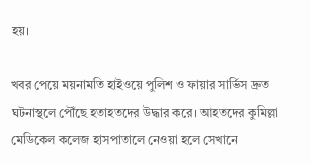হয়।

খবর পেয়ে ময়নামতি হাইওয়ে পুলিশ ও ফায়ার সার্ভিস দ্রুত ঘটনাস্থলে পৌঁছে হতাহতদের উদ্ধার করে। আহতদের কুমিল্লা মেডিকেল কলেজ হাসপাতালে নেওয়া হলে সেখানে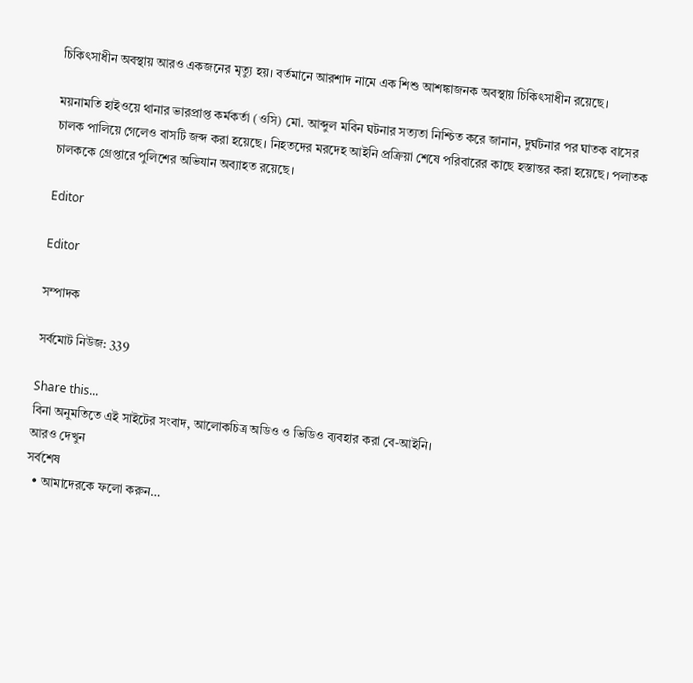চিকিৎসাধীন অবস্থায় আরও একজনের মৃত্যু হয়। বর্তমানে আরশাদ নামে এক শিশু আশঙ্কাজনক অবস্থায় চিকিৎসাধীন রয়েছে।

ময়নামতি হাইওয়ে থানার ভারপ্রাপ্ত কর্মকর্তা (ওসি) মো. আব্দুল মবিন ঘটনার সত্যতা নিশ্চিত করে জানান, দুর্ঘটনার পর ঘাতক বাসের চালক পালিয়ে গেলেও বাসটি জব্দ করা হয়েছে। নিহতদের মরদেহ আইনি প্রক্রিয়া শেষে পরিবারের কাছে হস্তান্তর করা হয়েছে। পলাতক চালককে গ্রেপ্তারে পুলিশের অভিযান অব্যাহত রয়েছে।

Editor

Editor

সম্পাদক

সর্বমোট নিউজ: 339

Share this...
বিনা অনুমতিতে এই সাইটের সংবাদ, আলোকচিত্র অডিও ও ভিডিও ব্যবহার করা বে-আইনি।
আরও দেখুন
সর্বশেষ
  • আমাদেরকে ফলো করুন…